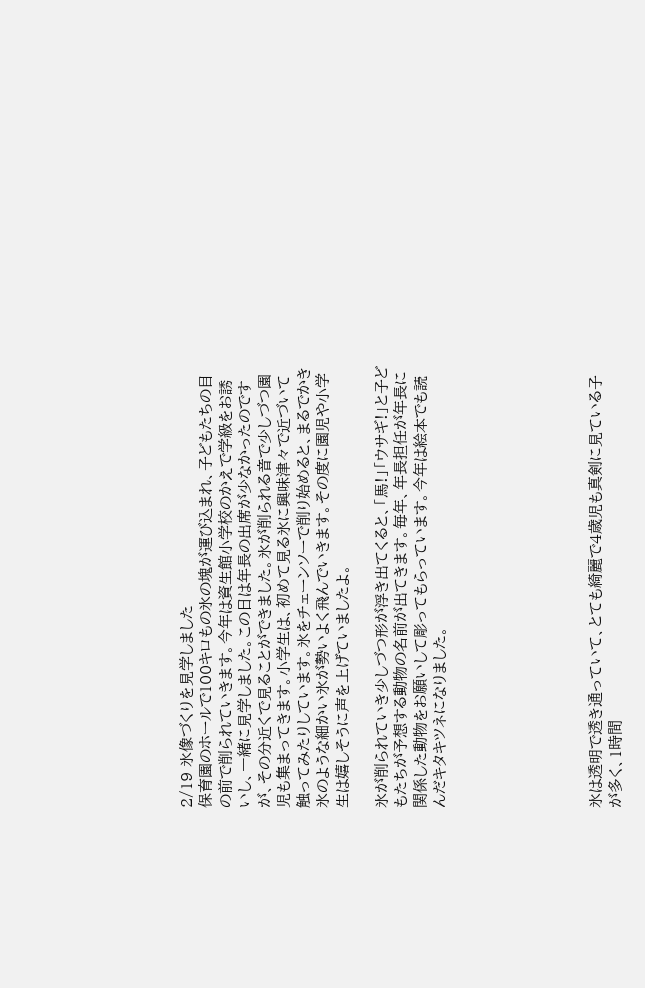2/19 氷像づくりを見学しました
保育園のホールで100キロもの氷の塊が運び込まれ、子どもたちの目の前で削られていきます。今年は資生館小学校のかえで学級をお誘いし、一緒に見学しました。この日は年長の出席が少なかったのですが、その分近くで見ることができました。氷が削られる音で少しづつ園児も集まってきます。小学生は、初めて見る氷に興味津々で近づいて触ってみたりしています。氷をチェーンソーで削り始めると、まるでかき氷のような細かい氷が勢いよく飛んでいきます。その度に園児や小学生は嬉しそうに声を上げていましたよ。

氷が削られていき少しづつ形が浮き出てくると、「馬!」「ウサギ!」と子どもたちが予想する動物の名前が出てきます。毎年、年長担任が年長に関係した動物をお願いして彫ってもらっています。今年は絵本でも読んだキタキツネになりました。







氷は透明で透き通っていて、とても綺麗で4歳児も真剣に見ている子が多く、1時間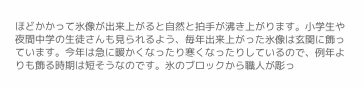ほどかかって氷像が出来上がると自然と拍手が沸き上がります。小学生や夜間中学の生徒さんも見られるよう、毎年出来上がった氷像は玄関に飾っています。今年は急に暖かくなったり寒くなったりしているので、例年よりも飾る時期は短そうなのです。氷のブロックから職人が彫っ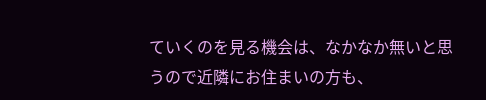ていくのを見る機会は、なかなか無いと思うので近隣にお住まいの方も、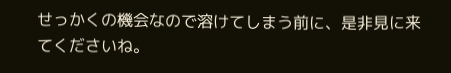せっかくの機会なので溶けてしまう前に、是非見に来てくださいね。